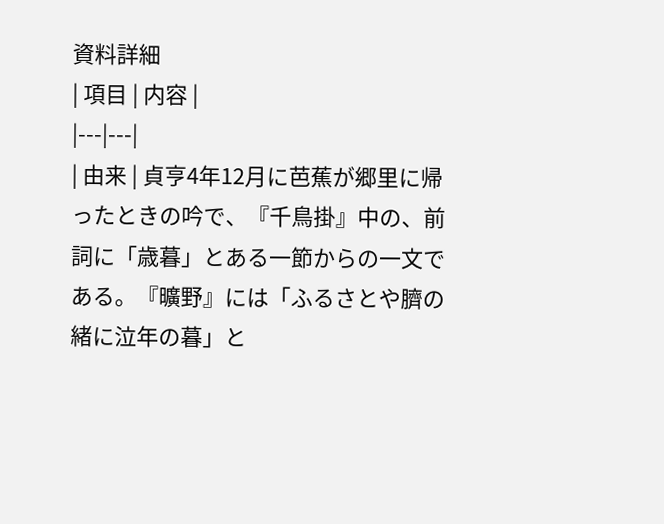資料詳細
| 項目 | 内容 |
|---|---|
| 由来 | 貞亨4年12月に芭蕉が郷里に帰ったときの吟で、『千鳥掛』中の、前詞に「歳暮」とある一節からの一文である。『曠野』には「ふるさとや臍の緒に泣年の暮」と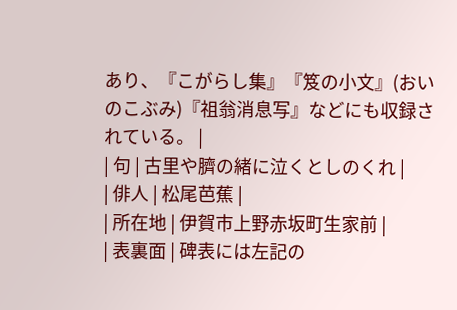あり、『こがらし集』『笈の小文』(おいのこぶみ)『祖翁消息写』などにも収録されている。 |
| 句 | 古里や臍の緒に泣くとしのくれ |
| 俳人 | 松尾芭蕉 |
| 所在地 | 伊賀市上野赤坂町生家前 |
| 表裏面 | 碑表には左記の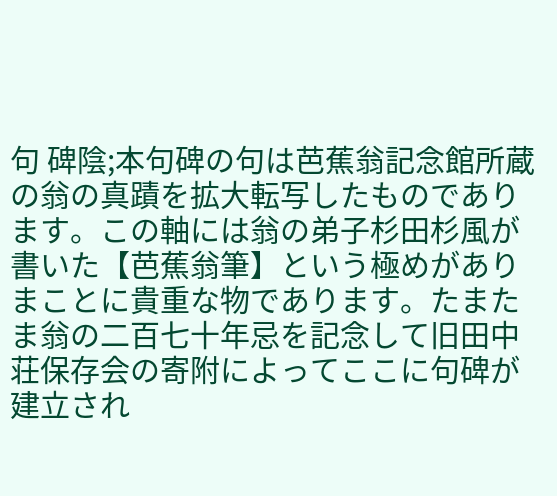句 碑陰;本句碑の句は芭蕉翁記念館所蔵の翁の真蹟を拡大転写したものであります。この軸には翁の弟子杉田杉風が書いた【芭蕉翁筆】という極めがありまことに貴重な物であります。たまたま翁の二百七十年忌を記念して旧田中荘保存会の寄附によってここに句碑が建立され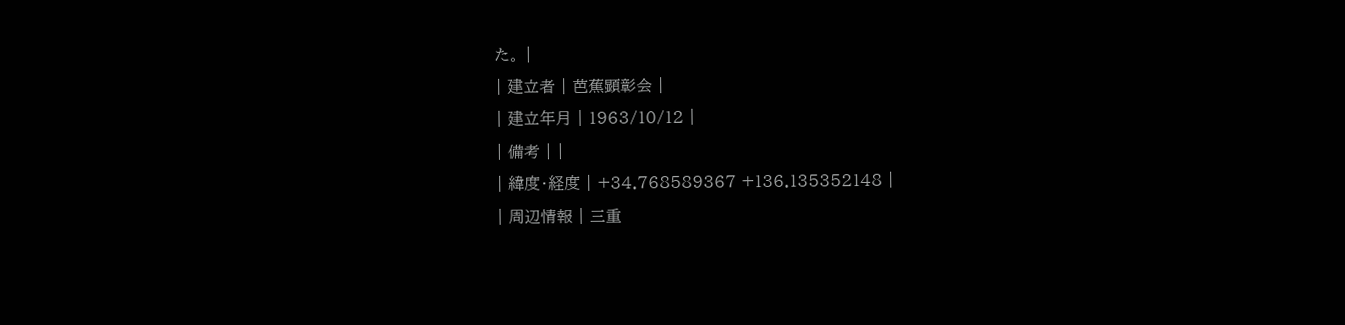た。 |
| 建立者 | 芭蕉顕彰会 |
| 建立年月 | 1963/10/12 |
| 備考 | |
| 緯度・経度 | +34.768589367 +136.135352148 |
| 周辺情報 | 三重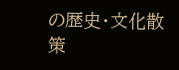の歴史・文化散策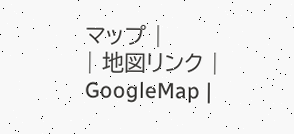マップ |
| 地図リンク | GoogleMap |